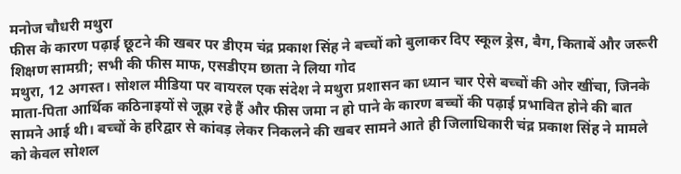मनोज चौधरी मथुरा
फीस के कारण पढ़ाई छूटने की खबर पर डीएम चंद्र प्रकाश सिंह ने बच्चों को बुलाकर दिए स्कूल ड्रेस, बैग, किताबें और जरूरी शिक्षण सामग्री; सभी की फीस माफ, एसडीएम छाता ने लिया गोद
मथुरा, 12 अगस्त। सोशल मीडिया पर वायरल एक संदेश ने मथुरा प्रशासन का ध्यान चार ऐसे बच्चों की ओर खींचा, जिनके माता-पिता आर्थिक कठिनाइयों से जूझ रहे हैं और फीस जमा न हो पाने के कारण बच्चों की पढ़ाई प्रभावित होने की बात सामने आई थी। बच्चों के हरिद्वार से कांवड़ लेकर निकलने की खबर सामने आते ही जिलाधिकारी चंद्र प्रकाश सिंह ने मामले को केवल सोशल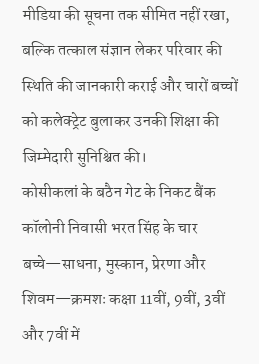मीडिया की सूचना तक सीमित नहीं रखा, बल्कि तत्काल संज्ञान लेकर परिवार की स्थिति की जानकारी कराई और चारों बच्चों को कलेक्ट्रेट बुलाकर उनकी शिक्षा की जिम्मेदारी सुनिश्चित की।
कोसीकलां के बठैन गेट के निकट बैंक कॉलोनी निवासी भरत सिंह के चार बच्चे—साधना, मुस्कान, प्रेरणा और शिवम—क्रमशः कक्षा 11वीं, 9वीं, 3वीं और 7वीं में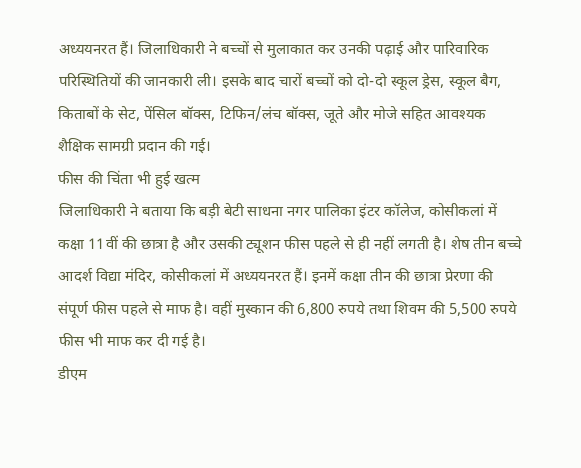अध्ययनरत हैं। जिलाधिकारी ने बच्चों से मुलाकात कर उनकी पढ़ाई और पारिवारिक परिस्थितियों की जानकारी ली। इसके बाद चारों बच्चों को दो-दो स्कूल ड्रेस, स्कूल बैग, किताबों के सेट, पेंसिल बॉक्स, टिफिन/लंच बॉक्स, जूते और मोजे सहित आवश्यक शैक्षिक सामग्री प्रदान की गई।
फीस की चिंता भी हुई खत्म
जिलाधिकारी ने बताया कि बड़ी बेटी साधना नगर पालिका इंटर कॉलेज, कोसीकलां में कक्षा 11वीं की छात्रा है और उसकी ट्यूशन फीस पहले से ही नहीं लगती है। शेष तीन बच्चे आदर्श विद्या मंदिर, कोसीकलां में अध्ययनरत हैं। इनमें कक्षा तीन की छात्रा प्रेरणा की संपूर्ण फीस पहले से माफ है। वहीं मुस्कान की 6,800 रुपये तथा शिवम की 5,500 रुपये फीस भी माफ कर दी गई है।
डीएम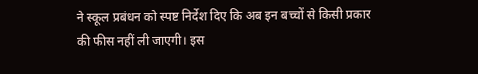ने स्कूल प्रबंधन को स्पष्ट निर्देश दिए कि अब इन बच्चों से किसी प्रकार की फीस नहीं ली जाएगी। इस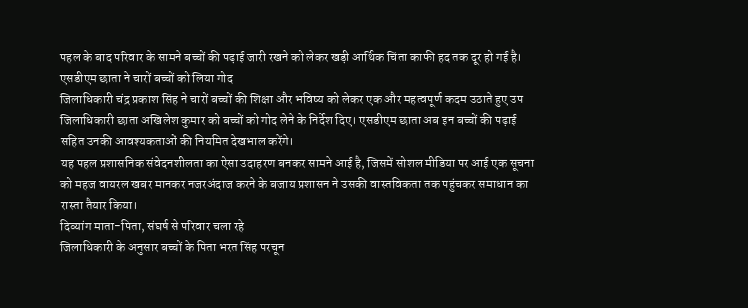पहल के बाद परिवार के सामने बच्चों की पढ़ाई जारी रखने को लेकर खड़ी आर्थिक चिंता काफी हद तक दूर हो गई है।
एसडीएम छाता ने चारों बच्चों को लिया गोद
जिलाधिकारी चंद्र प्रकाश सिंह ने चारों बच्चों की शिक्षा और भविष्य को लेकर एक और महत्वपूर्ण कदम उठाते हुए उप जिलाधिकारी छाता अखिलेश कुमार को बच्चों को गोद लेने के निर्देश दिए। एसडीएम छाता अब इन बच्चों की पढ़ाई सहित उनकी आवश्यकताओं की नियमित देखभाल करेंगे।
यह पहल प्रशासनिक संवेदनशीलता का ऐसा उदाहरण बनकर सामने आई है, जिसमें सोशल मीडिया पर आई एक सूचना को महज वायरल खबर मानकर नजरअंदाज करने के बजाय प्रशासन ने उसकी वास्तविकता तक पहुंचकर समाधान का रास्ता तैयार किया।
दिव्यांग माता-पिता, संघर्ष से परिवार चला रहे
जिलाधिकारी के अनुसार बच्चों के पिता भरत सिंह परचून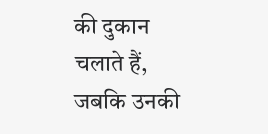की दुकान चलाते हैं, जबकि उनकी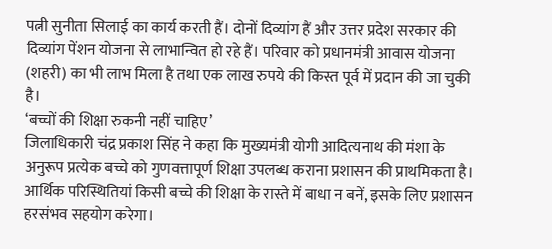पत्नी सुनीता सिलाई का कार्य करती हैं। दोनों दिव्यांग हैं और उत्तर प्रदेश सरकार की दिव्यांग पेंशन योजना से लाभान्वित हो रहे हैं। परिवार को प्रधानमंत्री आवास योजना (शहरी) का भी लाभ मिला है तथा एक लाख रुपये की किस्त पूर्व में प्रदान की जा चुकी है।
‘बच्चों की शिक्षा रुकनी नहीं चाहिए’
जिलाधिकारी चंद्र प्रकाश सिंह ने कहा कि मुख्यमंत्री योगी आदित्यनाथ की मंशा के अनुरूप प्रत्येक बच्चे को गुणवत्तापूर्ण शिक्षा उपलब्ध कराना प्रशासन की प्राथमिकता है। आर्थिक परिस्थितियां किसी बच्चे की शिक्षा के रास्ते में बाधा न बनें, इसके लिए प्रशासन हरसंभव सहयोग करेगा।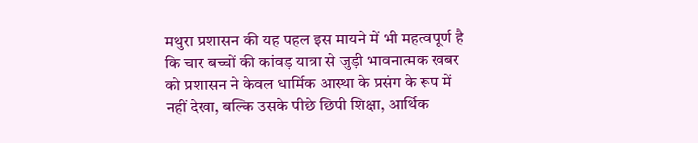मथुरा प्रशासन की यह पहल इस मायने में भी महत्वपूर्ण है कि चार बच्चों की कांवड़ यात्रा से जुड़ी भावनात्मक खबर को प्रशासन ने केवल धार्मिक आस्था के प्रसंग के रूप में नहीं देखा, बल्कि उसके पीछे छिपी शिक्षा, आर्थिक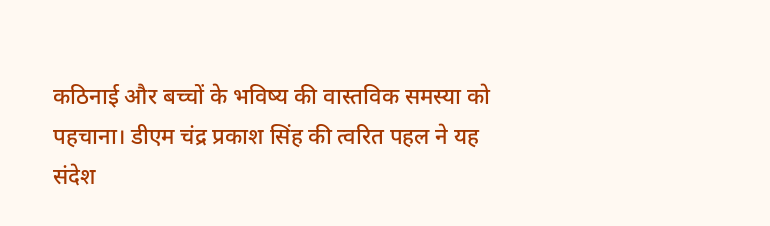कठिनाई और बच्चों के भविष्य की वास्तविक समस्या को
पहचाना। डीएम चंद्र प्रकाश सिंह की त्वरित पहल ने यह संदेश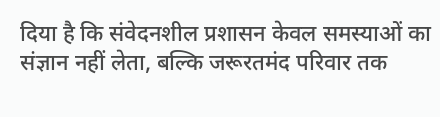दिया है कि संवेदनशील प्रशासन केवल समस्याओं का संज्ञान नहीं लेता, बल्कि जरूरतमंद परिवार तक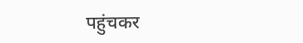पहुंचकर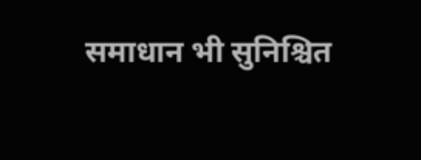समाधान भी सुनिश्चित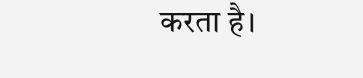करता है।